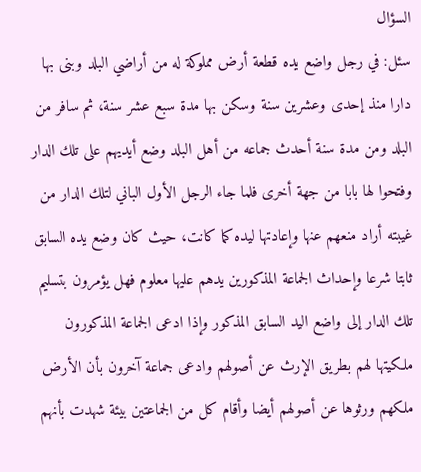السؤال
سئل: في رجل واضع يده قطعة أرض مملوكة له من أراضي البلد وبنى بها دارا منذ إحدى وعشرين سنة وسكن بها مدة سبع عشر سنة، ثم سافر من البلد ومن مدة سنة أحدث جماعه من أهل البلد وضع أيديهم على تلك الدار وفتحوا لها بابا من جهة أخرى فلما جاء الرجل الأول الباني لتلك الدار من غيبته أراد منعهم عنها وإعادتها ليده كما كانت، حيث كان وضع يده السابق ثابتا شرعا وإحداث الجماعة المذكورين يدهم عليها معلوم فهل يؤمرون بتسليم تلك الدار إلى واضع اليد السابق المذكور وإذا ادعى الجماعة المذكورون ملكيتها لهم بطريق الإرث عن أصولهم وادعى جماعة آخرون بأن الأرض ملكهم ورثوها عن أصولهم أيضا وأقام كل من الجماعتين بيئة شهدت بأنهم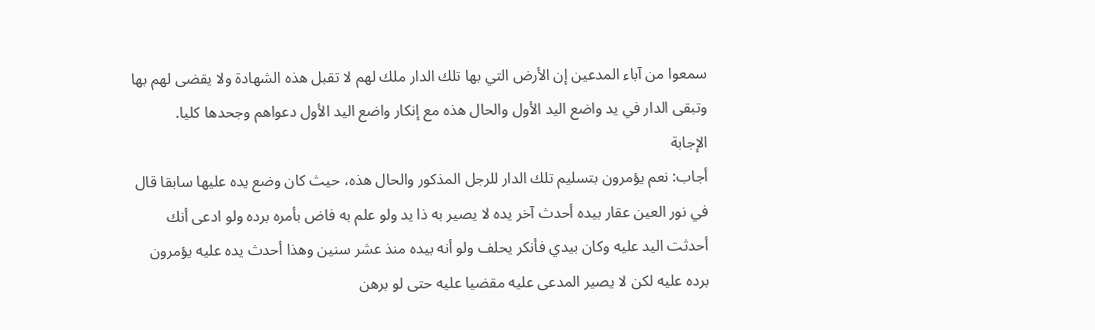سمعوا من آباء المدعين إن الأرض التي بها تلك الدار ملك لهم لا تقبل هذه الشهادة ولا يقضى لهم بها وتبقى الدار في يد واضع اليد الأول والحال هذه مع إنكار واضع اليد الأول دعواهم وجحدها كليا.
الإجابة
أجاب: نعم يؤمرون بتسليم تلك الدار للرجل المذكور والحال هذه، حيث كان وضع يده عليها سابقا قال في نور العين عقار بيده أحدث آخر يده لا يصير به ذا يد ولو علم به فاض بأمره برده ولو ادعى أنك أحدثت اليد عليه وكان بيدي فأنكر يحلف ولو أنه بيده منذ عشر سنين وهذا أحدث يده عليه يؤمرون برده عليه لكن لا يصير المدعى عليه مقضيا عليه حتى لو برهن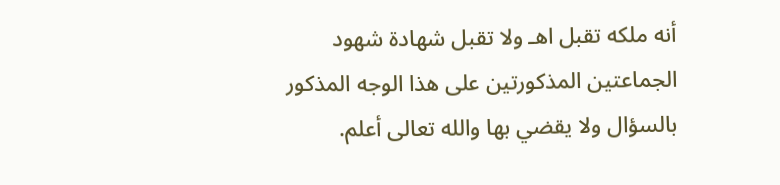أنه ملكه تقبل اهـ ولا تقبل شهادة شهود الجماعتين المذكورتين على هذا الوجه المذكور بالسؤال ولا يقضي بها والله تعالى أعلم.